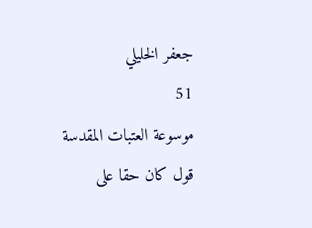جعفر الخليلي
51
موسوعة العتبات المقدسة
قول كان حقا على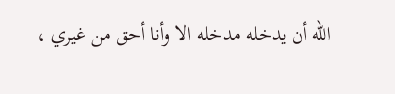اللّه أن يدخله مدخله الا وأنا أحق من غيري ،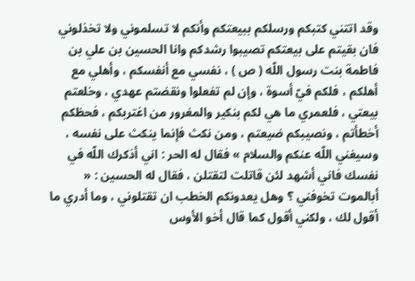وقد اتتني كتبكم ورسلكم ببيعتكم وأنكم لا تسلموني ولا تخذلوني فان بقيتم على بيعتكم تصيبوا رشدكم وانا الحسين بن علي بن فاطمة بنت رسول اللّه ( ص ) ، نفسي مع أنفسكم ، وأهلي مع أهلكم ، فلكم فيّ أسوة ، وإن لم تفعلوا ونقضتم عهدي ، وخلعتم بيعتي ، فلعمري ما هي لكم بنكير والمغرور من اغتربكم ، فحظكم أخطأتم ، ونصيبكم ضيعتم ، ومن نكث فإنما ينكث على نفسه ، وسيغني اللّه عنكم والسلام » فقال له الحر : اني أذكرك اللّه في نفسك فاني أشهد لئن قاتلت لتقتلن ، فقال له الحسين : « أبالموت تخوفني ؟ وهل يعدونكم الخطب ان تقتلوني ، وما أدري ما أقول لك ، ولكني أقول كما قال أخو الأوس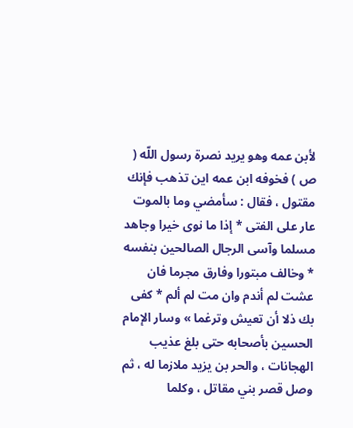لأبن عمه وهو يريد نصرة رسول اللّه ( ص ) فخوفه ابن عمه اين تذهب فإنك مقتول ، فقال : سأمضي وما بالموت عار على الفتى * إذا ما نوى خيرا وجاهد مسلما وآسى الرجال الصالحين بنفسه * وخالف مبتورا وفارق مجرما فان عشت لم أندم وان مت لم ألم * كفى بك ذلا أن تعيش وترغما » وسار الإمام الحسين بأصحابه حتى بلغ عذيب الهجانات ، والحر بن يزيد ملازما له ، ثم وصل قصر بني مقاتل ، وكلما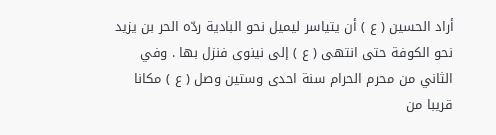أراد الحسين ( ع ) أن يتياسر ليميل نحو البادية ردّه الحر بن يزيد نحو الكوفة حتى انتهى ( ع ) إلى نينوى فنزل بها . وفي الثاني من محرم الحرام سنة احدى وستين وصل ( ع ) مكانا قريبا من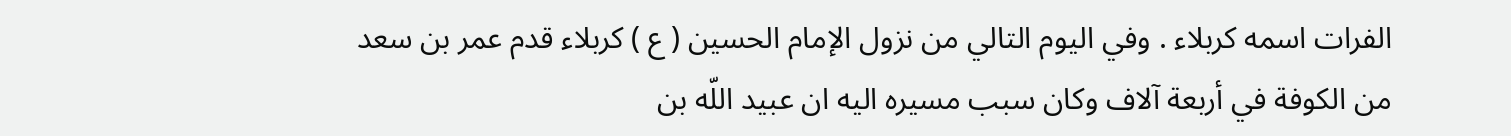الفرات اسمه كربلاء . وفي اليوم التالي من نزول الإمام الحسين ( ع ) كربلاء قدم عمر بن سعد من الكوفة في أربعة آلاف وكان سبب مسيره اليه ان عبيد اللّه بن